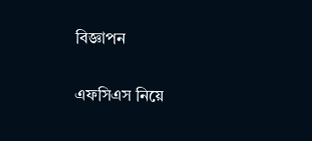বিজ্ঞাপন

এফসিএস নিয়ে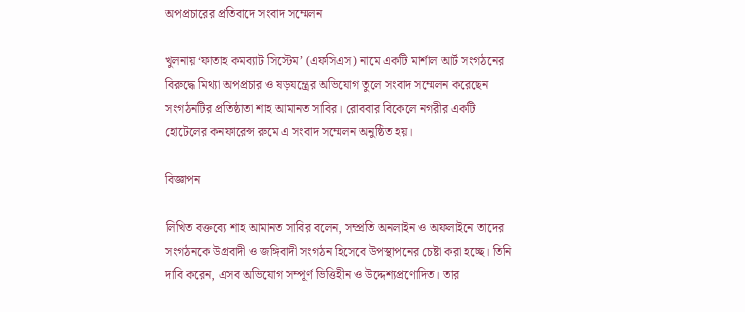অপপ্রচারের প্রতিবাদে সংবাদ সম্মেলন

খুলনায় ‘ফাতাহ কমব্যাট সিস্টেম’ (এফসিএস) নামে একটি মার্শাল আর্ট সংগঠনের বিরুদ্ধে মিথ্যা অপপ্রচার ও ষড়যন্ত্রের অভিযোগ তুলে সংবাদ সম্মেলন করেছেন সংগঠনটির প্রতিষ্ঠাতা শাহ আমানত সাবির। রোববার বিকেলে নগরীর একটি হোটেলের কনফারেন্স রুমে এ সংবাদ সম্মেলন অনুষ্ঠিত হয়।

বিজ্ঞাপন

লিখিত বক্তব্যে শাহ আমানত সাবির বলেন, সম্প্রতি অনলাইন ও অফলাইনে তাদের সংগঠনকে উগ্রবাদী ও জঙ্গিবাদী সংগঠন হিসেবে উপস্থাপনের চেষ্টা করা হচ্ছে। তিনি দাবি করেন, এসব অভিযোগ সম্পূর্ণ ভিত্তিহীন ও উদ্দেশ্যপ্রণোদিত। তার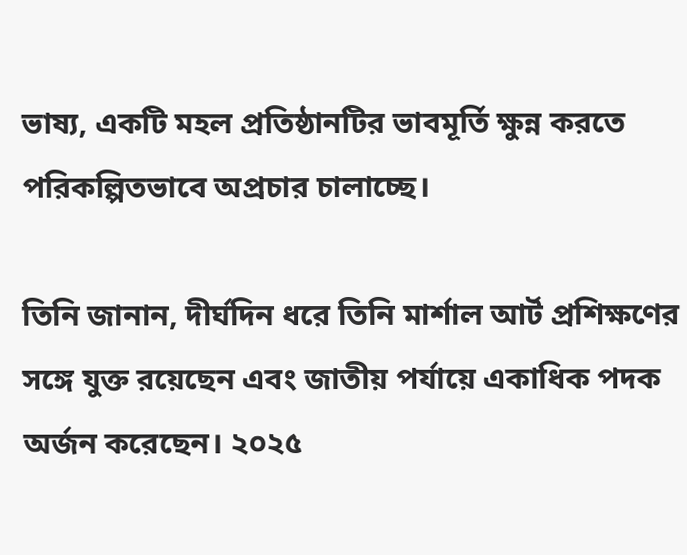ভাষ্য, একটি মহল প্রতিষ্ঠানটির ভাবমূর্তি ক্ষুন্ন করতে পরিকল্পিতভাবে অপ্রচার চালাচ্ছে।

তিনি জানান, দীর্ঘদিন ধরে তিনি মার্শাল আর্ট প্রশিক্ষণের সঙ্গে যুক্ত রয়েছেন এবং জাতীয় পর্যায়ে একাধিক পদক অর্জন করেছেন। ২০২৫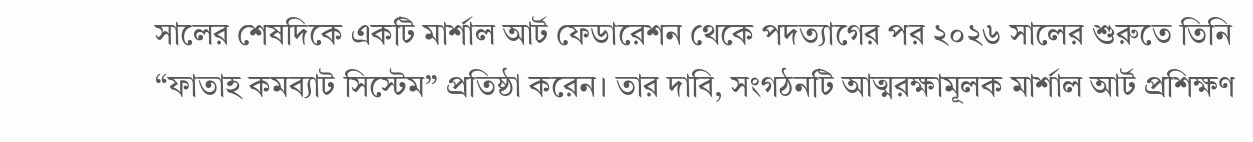সালের শেষদিকে একটি মার্শাল আর্ট ফেডারেশন থেকে পদত্যাগের পর ২০২৬ সালের শুরুতে তিনি “ফাতাহ কমব্যাট সিস্টেম” প্রতিষ্ঠা করেন। তার দাবি, সংগঠনটি আত্মরক্ষামূলক মার্শাল আর্ট প্রশিক্ষণ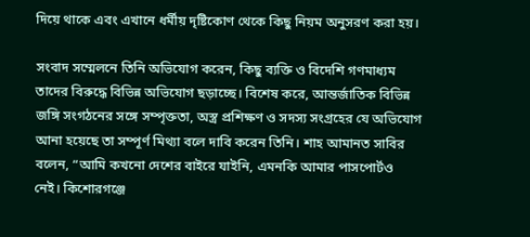দিয়ে থাকে এবং এখানে ধর্মীয় দৃষ্টিকোণ থেকে কিছু নিয়ম অনুসরণ করা হয়।

সংবাদ সম্মেলনে তিনি অভিযোগ করেন, কিছু ব্যক্তি ও বিদেশি গণমাধ্যম তাদের বিরুদ্ধে বিভিন্ন অভিযোগ ছড়াচ্ছে। বিশেষ করে, আন্তর্জাতিক বিভিন্ন জঙ্গি সংগঠনের সঙ্গে সম্পৃক্ততা, অস্ত্র প্রশিক্ষণ ও সদস্য সংগ্রহের যে অভিযোগ আনা হয়েছে তা সম্পূর্ণ মিথ্যা বলে দাবি করেন তিনি। শাহ আমানত সাবির বলেন, “আমি কখনো দেশের বাইরে যাইনি, এমনকি আমার পাসপোর্টও নেই। কিশোরগঞ্জে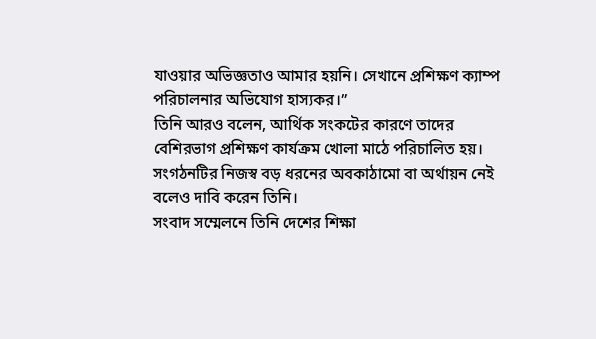যাওয়ার অভিজ্ঞতাও আমার হয়নি। সেখানে প্রশিক্ষণ ক্যাম্প পরিচালনার অভিযোগ হাস্যকর।”
তিনি আরও বলেন, আর্থিক সংকটের কারণে তাদের বেশিরভাগ প্রশিক্ষণ কার্যক্রম খোলা মাঠে পরিচালিত হয়। সংগঠনটির নিজস্ব বড় ধরনের অবকাঠামো বা অর্থায়ন নেই বলেও দাবি করেন তিনি।
সংবাদ সম্মেলনে তিনি দেশের শিক্ষা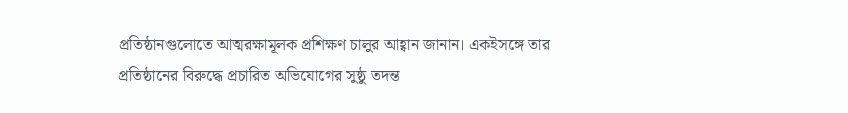প্রতিষ্ঠানগুলোতে আত্মরক্ষামূলক প্রশিক্ষণ চালুর আহ্বান জানান। একইসঙ্গে তার প্রতিষ্ঠানের বিরুদ্ধে প্রচারিত অভিযোগের সুষ্ঠু তদন্ত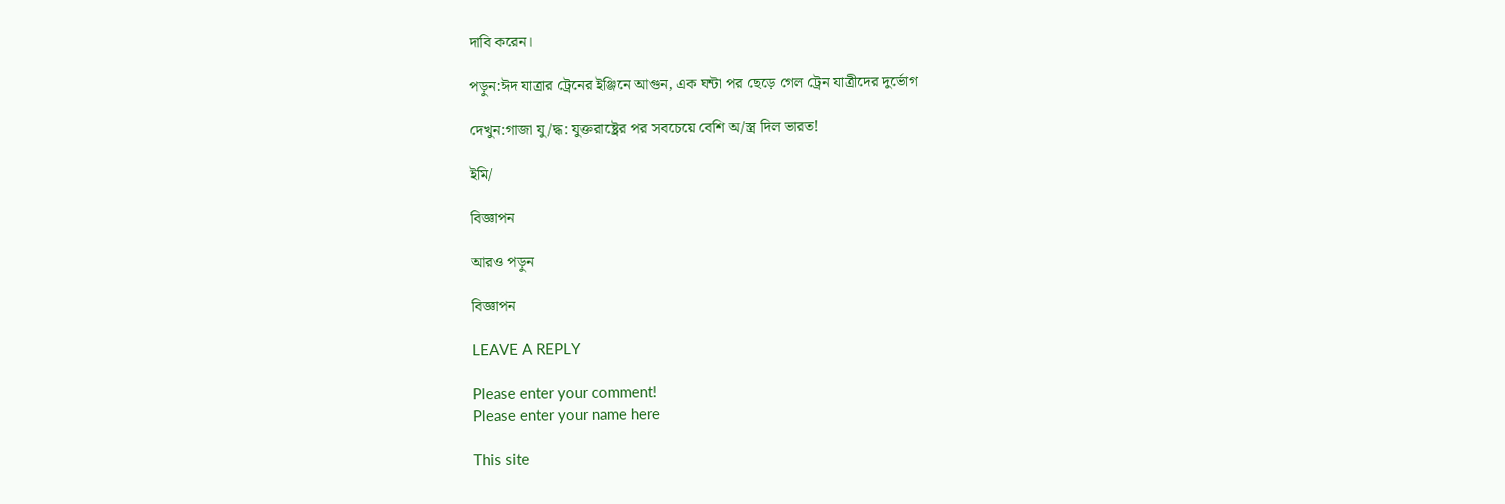দাবি করেন।

পড়ুন:ঈদ যাত্রার ট্রেনের ইঞ্জিনে আগুন, এক ঘন্টা পর ছেড়ে গেল ট্রেন যাত্রীদের দুর্ভোগ

দেখুন:গাজা যু/দ্ধ: যুক্তরাষ্ট্রের পর সবচেয়ে বেশি অ/স্ত্র দিল ভারত!

ইমি/

বিজ্ঞাপন

আরও পড়ুন

বিজ্ঞাপন

LEAVE A REPLY

Please enter your comment!
Please enter your name here

This site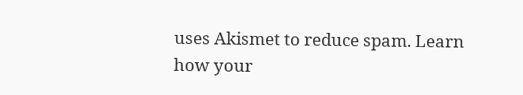uses Akismet to reduce spam. Learn how your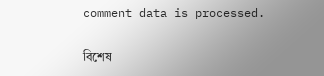comment data is processed.

বিশেষ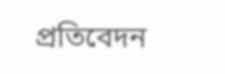প্রতিবেদন